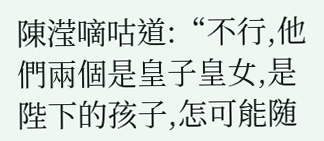陳滢嘀咕道:“不行,他們兩個是皇子皇女,是陛下的孩子,怎可能随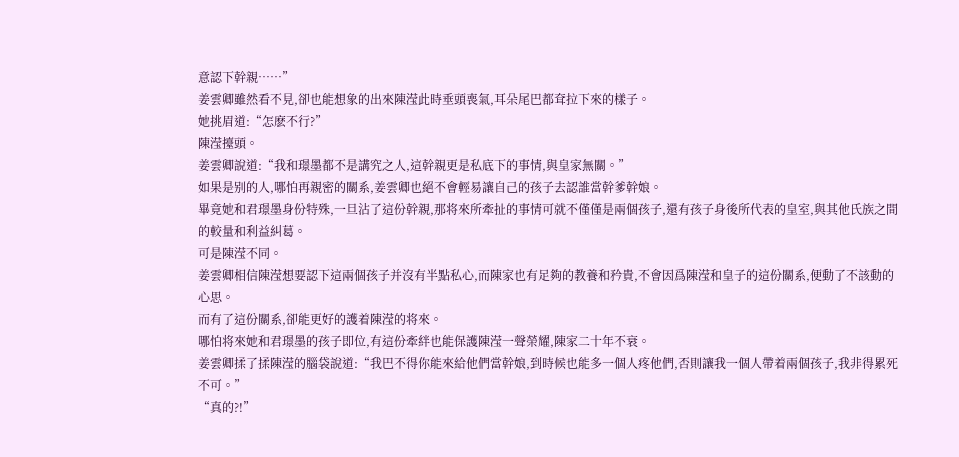意認下幹親……”
姜雲卿雖然看不見,卻也能想象的出來陳滢此時垂頭喪氣,耳朵尾巴都耷拉下來的樣子。
她挑眉道:“怎麽不行?”
陳滢擡頭。
姜雲卿說道:“我和璟墨都不是講究之人,這幹親更是私底下的事情,與皇家無關。”
如果是别的人,哪怕再親密的關系,姜雲卿也絕不會輕易讓自己的孩子去認誰當幹爹幹娘。
畢竟她和君璟墨身份特殊,一旦沾了這份幹親,那将來所牽扯的事情可就不僅僅是兩個孩子,還有孩子身後所代表的皇室,與其他氏族之間的較量和利益糾葛。
可是陳滢不同。
姜雲卿相信陳滢想要認下這兩個孩子并沒有半點私心,而陳家也有足夠的教養和矜貴,不會因爲陳滢和皇子的這份關系,便動了不該動的心思。
而有了這份關系,卻能更好的護着陳滢的将來。
哪怕将來她和君璟墨的孩子即位,有這份牽絆也能保護陳滢一聲榮耀,陳家二十年不衰。
姜雲卿揉了揉陳滢的腦袋說道:“我巴不得你能來給他們當幹娘,到時候也能多一個人疼他們,否則讓我一個人帶着兩個孩子,我非得累死不可。”
“真的?!”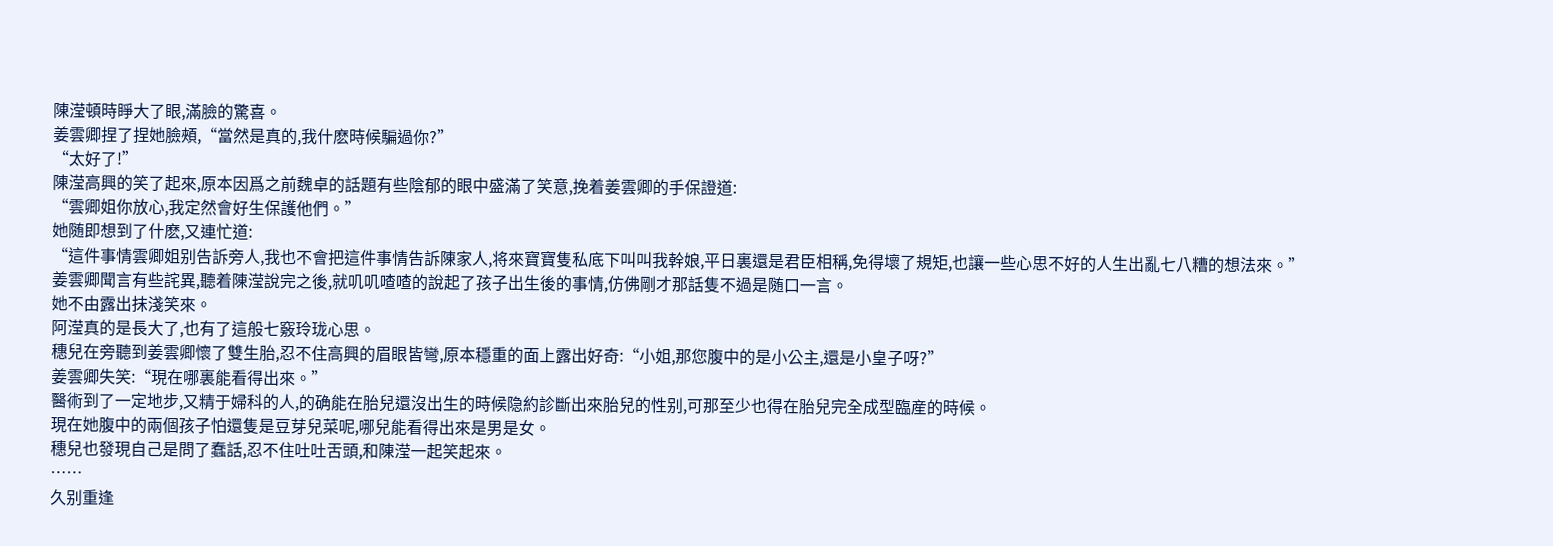陳滢頓時睜大了眼,滿臉的驚喜。
姜雲卿捏了捏她臉頰,“當然是真的,我什麽時候騙過你?”
“太好了!”
陳滢高興的笑了起來,原本因爲之前魏卓的話題有些陰郁的眼中盛滿了笑意,挽着姜雲卿的手保證道:
“雲卿姐你放心,我定然會好生保護他們。”
她随即想到了什麽,又連忙道:
“這件事情雲卿姐别告訴旁人,我也不會把這件事情告訴陳家人,将來寶寶隻私底下叫叫我幹娘,平日裏還是君臣相稱,免得壞了規矩,也讓一些心思不好的人生出亂七八糟的想法來。”
姜雲卿聞言有些詫異,聽着陳滢說完之後,就叽叽喳喳的說起了孩子出生後的事情,仿佛剛才那話隻不過是随口一言。
她不由露出抹淺笑來。
阿滢真的是長大了,也有了這般七竅玲珑心思。
穗兒在旁聽到姜雲卿懷了雙生胎,忍不住高興的眉眼皆彎,原本穩重的面上露出好奇:“小姐,那您腹中的是小公主,還是小皇子呀?”
姜雲卿失笑:“現在哪裏能看得出來。”
醫術到了一定地步,又精于婦科的人,的确能在胎兒還沒出生的時候隐約診斷出來胎兒的性别,可那至少也得在胎兒完全成型臨産的時候。
現在她腹中的兩個孩子怕還隻是豆芽兒菜呢,哪兒能看得出來是男是女。
穗兒也發現自己是問了蠢話,忍不住吐吐舌頭,和陳滢一起笑起來。
……
久别重逢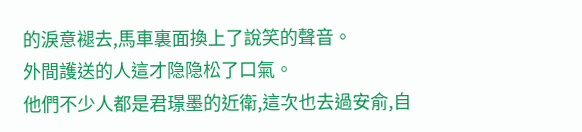的淚意褪去,馬車裏面換上了說笑的聲音。
外間護送的人這才隐隐松了口氣。
他們不少人都是君璟墨的近衛,這次也去過安俞,自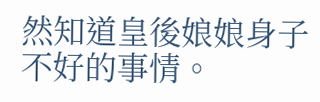然知道皇後娘娘身子不好的事情。